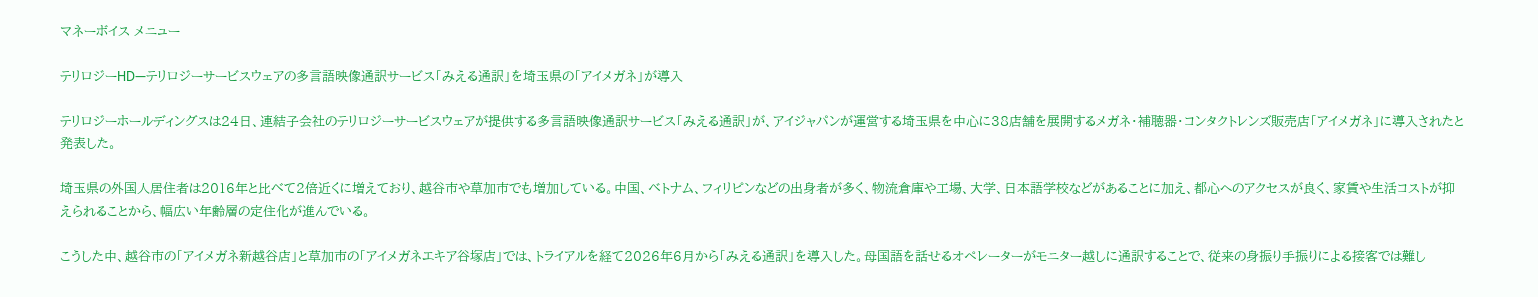マネーボイス メニュー

テリロジーHD—テリロジーサービスウェアの多言語映像通訳サービス「みえる通訳」を埼玉県の「アイメガネ」が導入

テリロジーホールディングスは24日、連結子会社のテリロジーサービスウェアが提供する多言語映像通訳サービス「みえる通訳」が、アイジャパンが運営する埼玉県を中心に38店舗を展開するメガネ・補聴器・コンタクトレンズ販売店「アイメガネ」に導入されたと発表した。

埼玉県の外国人居住者は2016年と比べて2倍近くに増えており、越谷市や草加市でも増加している。中国、ベトナム、フィリピンなどの出身者が多く、物流倉庫や工場、大学、日本語学校などがあることに加え、都心へのアクセスが良く、家賃や生活コストが抑えられることから、幅広い年齢層の定住化が進んでいる。

こうした中、越谷市の「アイメガネ新越谷店」と草加市の「アイメガネエキア谷塚店」では、トライアルを経て2026年6月から「みえる通訳」を導入した。母国語を話せるオペレーターがモニター越しに通訳することで、従来の身振り手振りによる接客では難し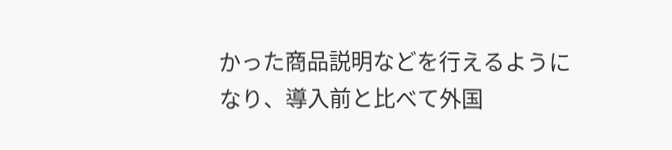かった商品説明などを行えるようになり、導入前と比べて外国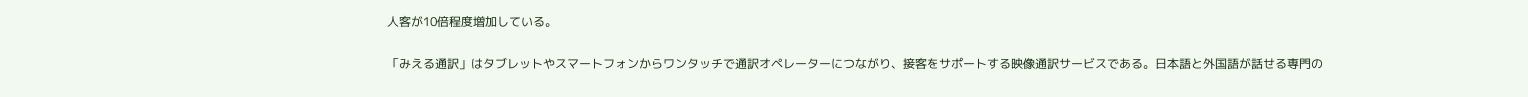人客が10倍程度増加している。

「みえる通訳」はタブレットやスマートフォンからワンタッチで通訳オペレーターにつながり、接客をサポートする映像通訳サービスである。日本語と外国語が話せる専門の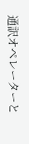通訳オペレーターと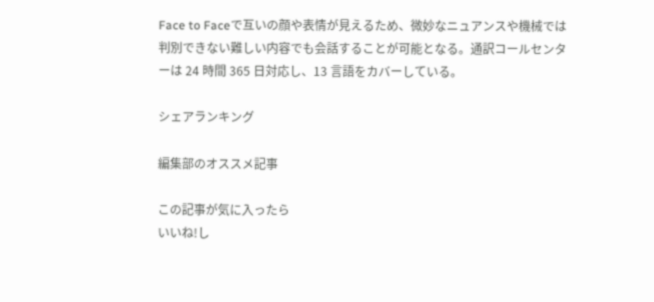Face to Faceで互いの顔や表情が見えるため、微妙なニュアンスや機械では判別できない難しい内容でも会話することが可能となる。通訳コールセンターは 24 時間 365 日対応し、13 言語をカバーしている。

シェアランキング

編集部のオススメ記事

この記事が気に入ったら
いいね!し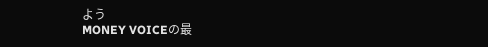よう
MONEY VOICEの最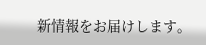新情報をお届けします。